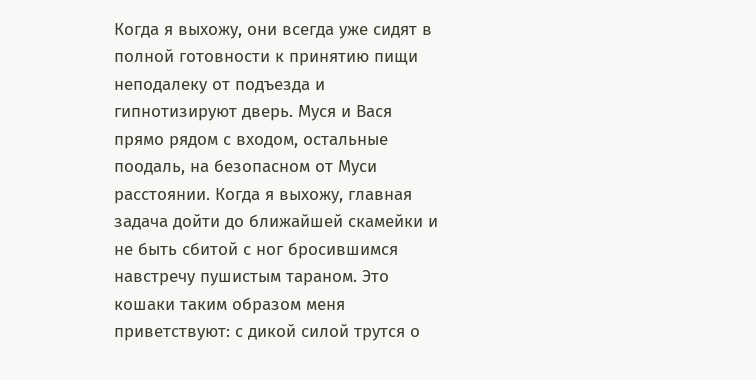Когда я выхожу, они всегда уже сидят в полной готовности к принятию пищи неподалеку от подъезда и гипнотизируют дверь. Муся и Вася прямо рядом с входом, остальные поодаль, на безопасном от Муси расстоянии. Когда я выхожу, главная задача дойти до ближайшей скамейки и не быть сбитой с ног бросившимся навстречу пушистым тараном. Это кошаки таким образом меня приветствуют: с дикой силой трутся о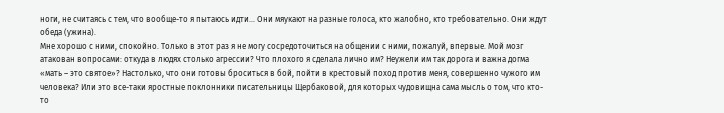ноги, не считаясь с тем, что вообще-то я пытаюсь идти… Они мяукают на разные голоса, кто жалобно, кто требовательно. Они ждут обеда (ужина).
Мне хорошо с ними, спокойно. Только в этот раз я не могу сосредоточиться на общении с ними, пожалуй, впервые. Мой мозг атакован вопросами: откуда в людях столько агрессии? Что плохого я сделала лично им? Неужели им так дорога и важна догма «мать – это святое»? Настолько, что они готовы броситься в бой, пойти в крестовый поход против меня, совершенно чужого им человека? Или это все-таки яростные поклонники писательницы Щербаковой, для которых чудовищна сама мысль о том, что кто-то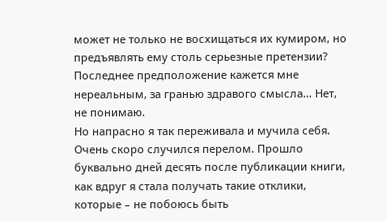может не только не восхищаться их кумиром, но предъявлять ему столь серьезные претензии? Последнее предположение кажется мне нереальным, за гранью здравого смысла… Нет, не понимаю.
Но напрасно я так переживала и мучила себя. Очень скоро случился перелом. Прошло буквально дней десять после публикации книги, как вдруг я стала получать такие отклики, которые – не побоюсь быть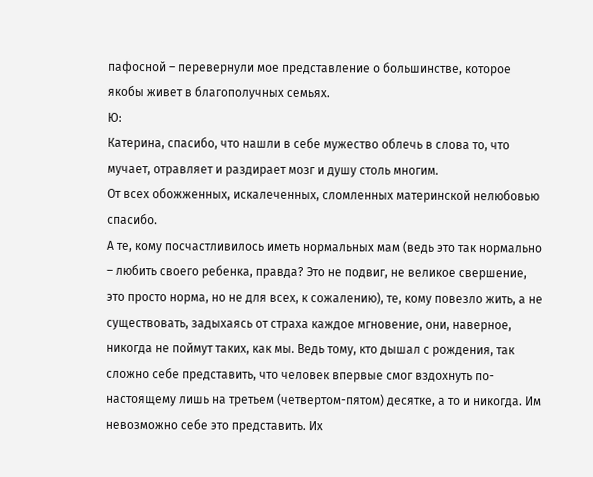пафосной – перевернули мое представление о большинстве, которое якобы живет в благополучных семьях.
Ю:
Катерина, спасибо, что нашли в себе мужество облечь в слова то, что мучает, отравляет и раздирает мозг и душу столь многим.
От всех обожженных, искалеченных, сломленных материнской нелюбовью спасибо.
А те, кому посчастливилось иметь нормальных мам (ведь это так нормально – любить своего ребенка, правда? Это не подвиг, не великое свершение, это просто норма, но не для всех, к сожалению), те, кому повезло жить, а не существовать, задыхаясь от страха каждое мгновение, они, наверное, никогда не поймут таких, как мы. Ведь тому, кто дышал с рождения, так сложно себе представить, что человек впервые смог вздохнуть по-настоящему лишь на третьем (четвертом-пятом) десятке, а то и никогда. Им невозможно себе это представить. Их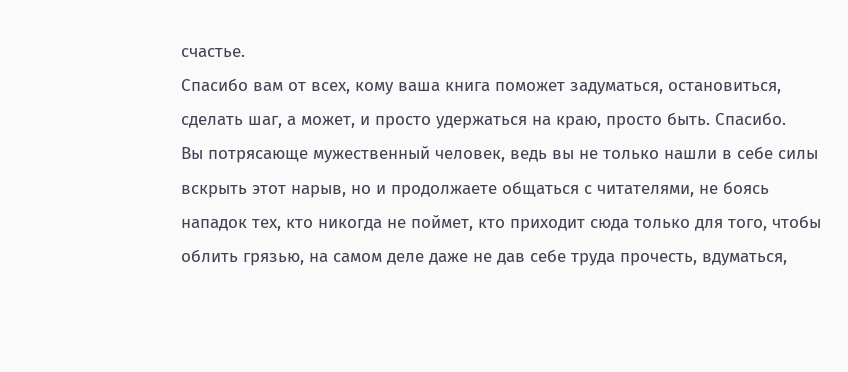счастье.
Спасибо вам от всех, кому ваша книга поможет задуматься, остановиться, сделать шаг, а может, и просто удержаться на краю, просто быть. Спасибо.
Вы потрясающе мужественный человек, ведь вы не только нашли в себе силы вскрыть этот нарыв, но и продолжаете общаться с читателями, не боясь нападок тех, кто никогда не поймет, кто приходит сюда только для того, чтобы облить грязью, на самом деле даже не дав себе труда прочесть, вдуматься,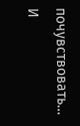почувствовать… И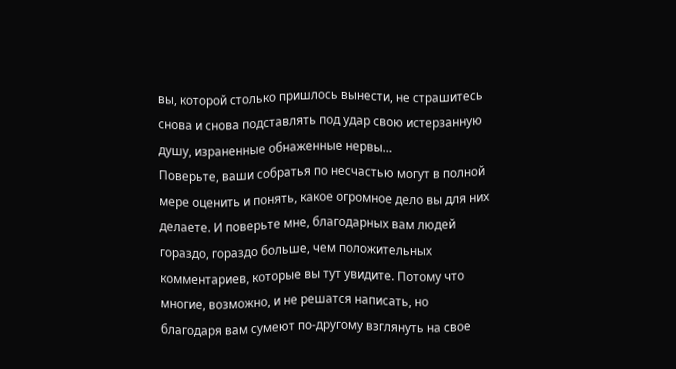вы, которой столько пришлось вынести, не страшитесь снова и снова подставлять под удар свою истерзанную душу, израненные обнаженные нервы…
Поверьте, ваши собратья по несчастью могут в полной мере оценить и понять, какое огромное дело вы для них делаете. И поверьте мне, благодарных вам людей гораздо, гораздо больше, чем положительных комментариев, которые вы тут увидите. Потому что многие, возможно, и не решатся написать, но благодаря вам сумеют по-другому взглянуть на свое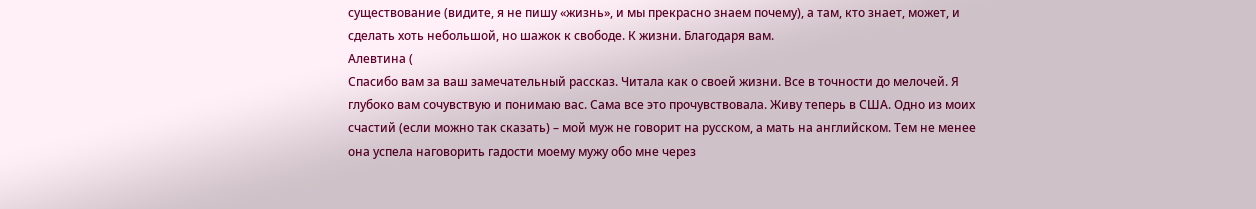существование (видите, я не пишу «жизнь», и мы прекрасно знаем почему), а там, кто знает, может, и сделать хоть небольшой, но шажок к свободе. К жизни. Благодаря вам.
Алевтина (
Спасибо вам за ваш замечательный рассказ. Читала как о своей жизни. Все в точности до мелочей. Я глубоко вам сочувствую и понимаю вас. Сама все это прочувствовала. Живу теперь в США. Одно из моих счастий (если можно так сказать) – мой муж не говорит на русском, а мать на английском. Тем не менее она успела наговорить гадости моему мужу обо мне через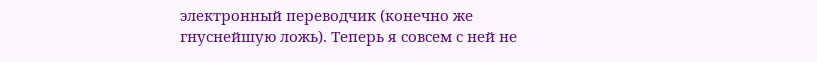электронный переводчик (конечно же гнуснейшую ложь). Теперь я совсем с ней не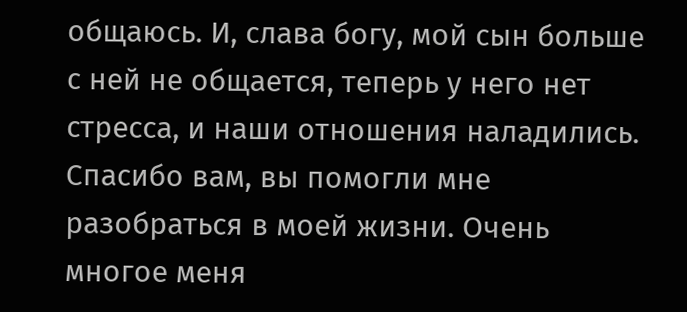общаюсь. И, слава богу, мой сын больше с ней не общается, теперь у него нет стресса, и наши отношения наладились. Спасибо вам, вы помогли мне разобраться в моей жизни. Очень многое меня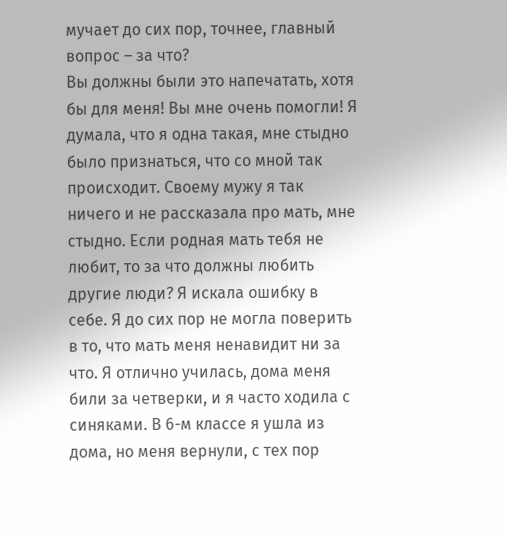мучает до сих пор, точнее, главный вопрос – за что?
Вы должны были это напечатать, хотя бы для меня! Вы мне очень помогли! Я думала, что я одна такая, мне стыдно было признаться, что со мной так происходит. Своему мужу я так ничего и не рассказала про мать, мне стыдно. Если родная мать тебя не любит, то за что должны любить другие люди? Я искала ошибку в себе. Я до сих пор не могла поверить в то, что мать меня ненавидит ни за что. Я отлично училась, дома меня били за четверки, и я часто ходила с синяками. В 6-м классе я ушла из дома, но меня вернули, с тех пор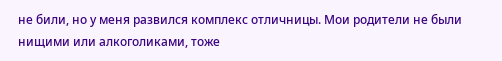не били, но у меня развился комплекс отличницы. Мои родители не были нищими или алкоголиками, тоже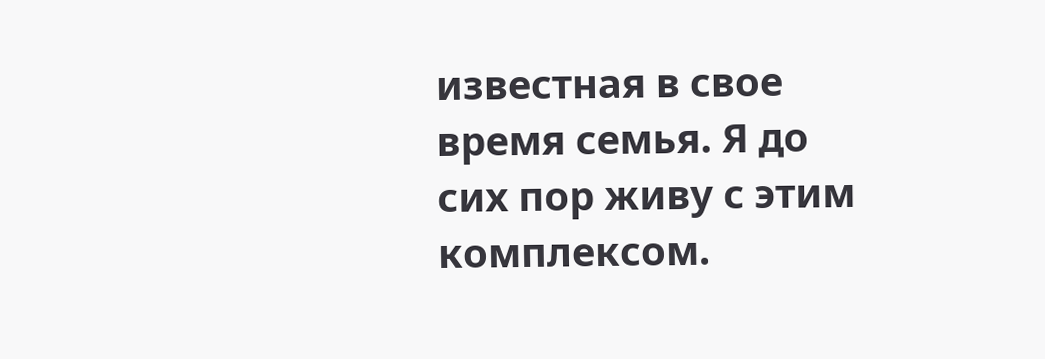известная в свое время семья. Я до сих пор живу с этим комплексом.